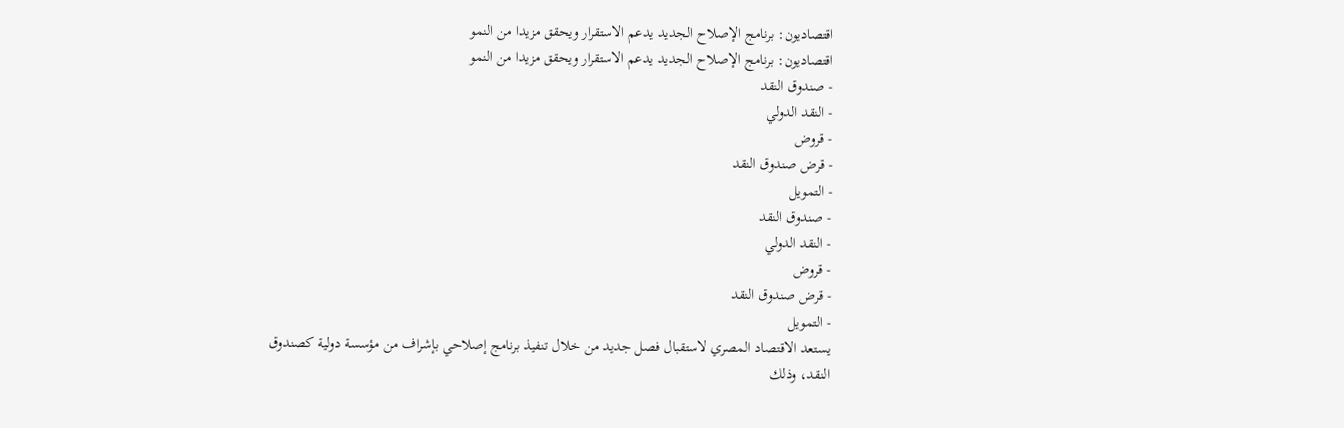اقتصاديون: برنامج الإصلاح الجديد يدعم الاستقرار ويحقق مزيدا من النمو
اقتصاديون: برنامج الإصلاح الجديد يدعم الاستقرار ويحقق مزيدا من النمو
- صندوق النقد
- النقد الدولي
- قروض
- قرض صندوق النقد
- التمويل
- صندوق النقد
- النقد الدولي
- قروض
- قرض صندوق النقد
- التمويل
يستعد الاقتصاد المصري لاستقبال فصل جديد من خلال تنفيذ برنامج إصلاحي بإشراف من مؤسسة دولية كصندوق النقد، وذلك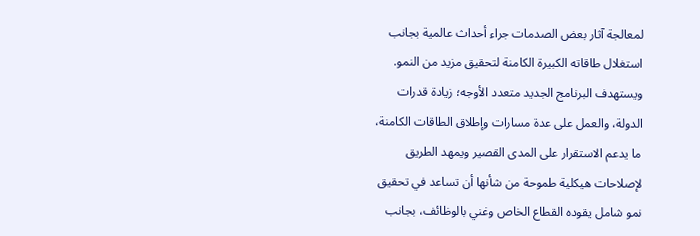لمعالجة آثار بعض الصدمات جراء أحداث عالمية بجانب استغلال طاقاته الكبيرة الكامنة لتحقيق مزيد من النمو.
ويستهدف البرنامج الجديد متعدد الأوجه؛ زيادة قدرات الدولة، والعمل على عدة مسارات وإطلاق الطاقات الكامنة، ما يدعم الاستقرار على المدى القصير ويمهد الطريق لإصلاحات هيكلية طموحة من شأنها أن تساعد في تحقيق نمو شامل يقوده القطاع الخاص وغني بالوظائف، بجانب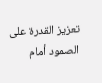تعزيز القدرة على الصمود أمام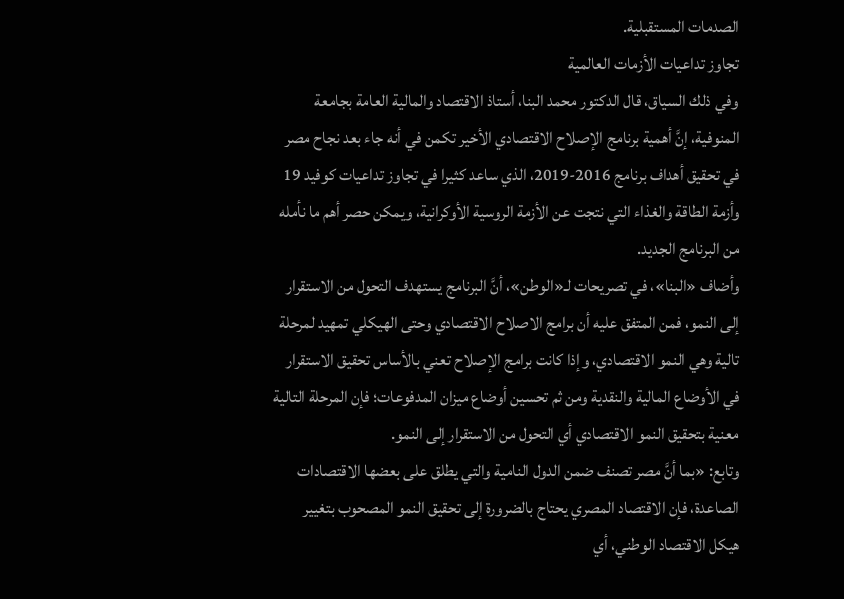الصدمات المستقبلية.
تجاوز تداعيات الأزمات العالمية
وفي ذلك السياق، قال الدكتور محمد البنا، أستاذ الاقتصاد والمالية العامة بجامعة المنوفية، إنَّ أهمية برنامج الإصلاح الاقتصادي الأخير تكمن في أنه جاء بعد نجاح مصر في تحقيق أهداف برنامج 2016-2019، الذي ساعد كثيرا في تجاوز تداعيات كوفيد 19 وأزمة الطاقة والغذاء التي نتجت عن الأزمة الروسية الأوكرانية، ويمكن حصر أهم ما نأمله من البرنامج الجديد.
وأضاف «البنا»، في تصريحات لـ«الوطن»، أنَّ البرنامج يستهدف التحول من الاستقرار إلى النمو، فمن المتفق عليه أن برامج الاصلاح الاقتصادي وحتى الهيكلي تمهيد لمرحلة تالية وهي النمو الاقتصادي، وإذا كانت برامج الإصلاح تعني بالأساس تحقيق الاستقرار في الأوضاع المالية والنقدية ومن ثم تحسين أوضاع ميزان المدفوعات؛ فإن المرحلة التالية معنية بتحقيق النمو الاقتصادي أي التحول من الاستقرار إلى النمو.
وتابع: «بما أنَّ مصر تصنف ضمن الدول النامية والتي يطلق على بعضها الاقتصادات الصاعدة، فإن الاقتصاد المصري يحتاج بالضرورة إلى تحقيق النمو المصحوب بتغيير هيكل الاقتصاد الوطني، أي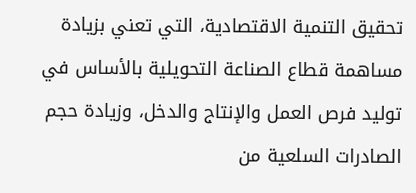تحقيق التنمية الاقتصادية، التي تعني بزيادة مساهمة قطاع الصناعة التحويلية بالأساس في توليد فرص العمل والإنتاج والدخل، وزيادة حجم الصادرات السلعية من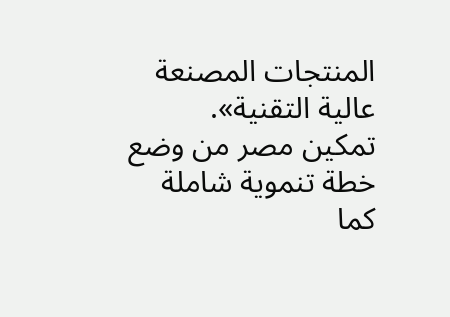المنتجات المصنعة عالية التقنية».
تمكين مصر من وضع خطة تنموية شاملة
كما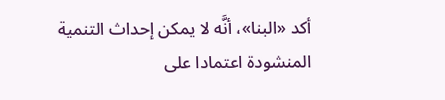أكد «البنا»، أنَّه لا يمكن إحداث التنمية المنشودة اعتمادا على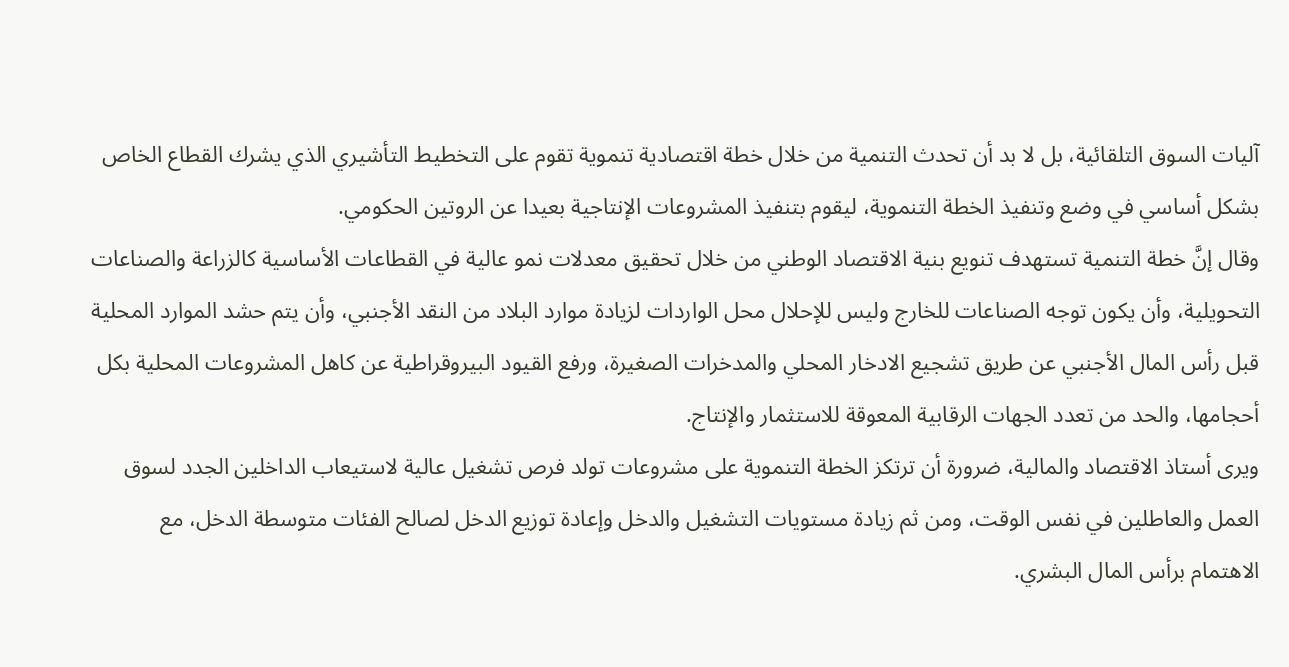آليات السوق التلقائية، بل لا بد أن تحدث التنمية من خلال خطة اقتصادية تنموية تقوم على التخطيط التأشيري الذي يشرك القطاع الخاص بشكل أساسي في وضع وتنفيذ الخطة التنموية، ليقوم بتنفيذ المشروعات الإنتاجية بعيدا عن الروتين الحكومي.
وقال إنَّ خطة التنمية تستهدف تنويع بنية الاقتصاد الوطني من خلال تحقيق معدلات نمو عالية في القطاعات الأساسية كالزراعة والصناعات التحويلية، وأن يكون توجه الصناعات للخارج وليس للإحلال محل الواردات لزيادة موارد البلاد من النقد الأجنبي، وأن يتم حشد الموارد المحلية قبل رأس المال الأجنبي عن طريق تشجيع الادخار المحلي والمدخرات الصغيرة، ورفع القيود البيروقراطية عن كاهل المشروعات المحلية بكل أحجامها، والحد من تعدد الجهات الرقابية المعوقة للاستثمار والإنتاج.
ويرى أستاذ الاقتصاد والمالية، ضرورة أن ترتكز الخطة التنموية على مشروعات تولد فرص تشغيل عالية لاستيعاب الداخلين الجدد لسوق العمل والعاطلين في نفس الوقت، ومن ثم زيادة مستويات التشغيل والدخل وإعادة توزيع الدخل لصالح الفئات متوسطة الدخل، مع الاهتمام برأس المال البشري.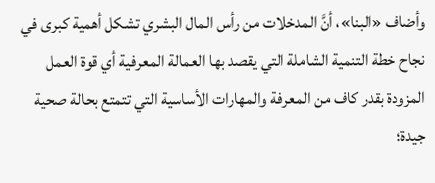وأضاف «البنا»، أنَّ المدخلات من رأس المال البشري تشكل أهمية كبرى في نجاح خطة التنمية الشاملة التي يقصد بها العمالة المعرفية أي قوة العمل المزودة بقدر كاف من المعرفة والمهارات الأساسية التي تتمتع بحالة صحية جيدة؛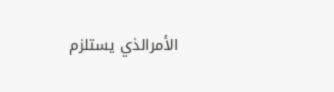الأمرالذي يستلزم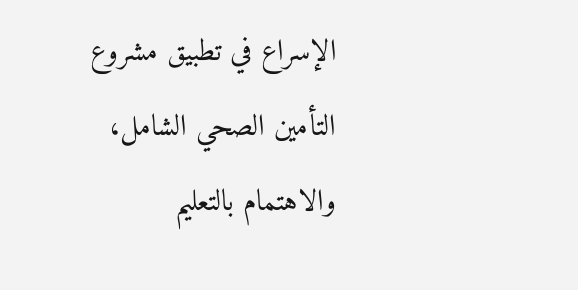الإسراع في تطبيق مشروع التأمين الصحي الشامل، والاهتمام بالتعليم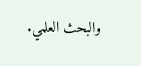والبحث العلمي.